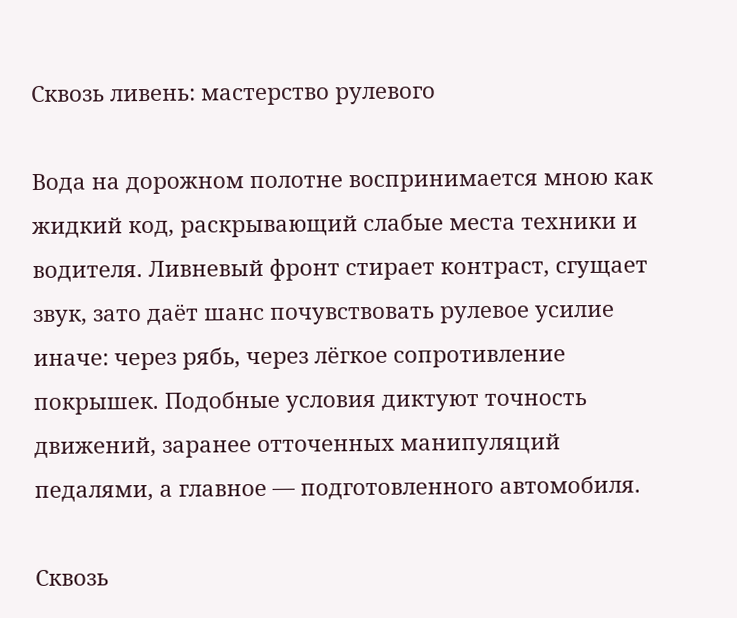Сквозь ливень: мастерство рулевого

Вода на дорожном полотне воспринимается мною как жидкий код, раскрывающий слабые места техники и водителя. Ливневый фронт стирает контраст, сгущает звук, зато даёт шанс почувствовать рулевое усилие иначе: через рябь, через лёгкое сопротивление покрышек. Подобные условия диктуют точность движений, заранее отточенных манипуляций педалями, а главное — подготовленного автомобиля.

Сквозь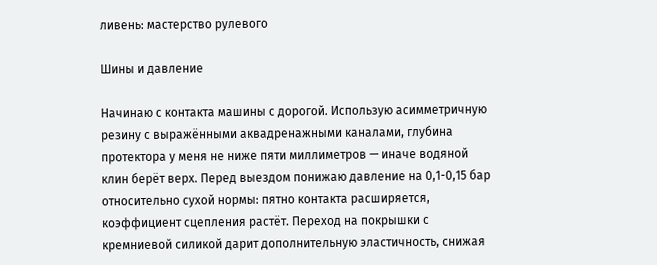ливень: мастерство рулевого

Шины и давление

Начинаю с контакта машины с дорогой. Использую асимметричную резину с выражёнными аквадренажными каналами, глубина протектора у меня не ниже пяти миллиметров — иначе водяной клин берёт верх. Перед выездом понижаю давление на 0,1-0,15 бар относительно сухой нормы: пятно контакта расширяется, коэффициент сцепления растёт. Переход на покрышки с кремниевой силикой дарит дополнительную эластичность, снижая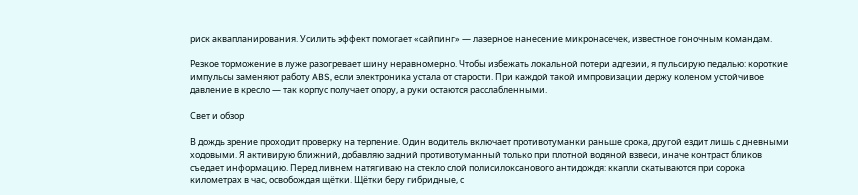риск аквапланирования. Усилить эффект помогает «сайпинг» — лазерное нанесение микронасечек, известное гоночным командам.

Резкое торможение в луже разогревает шину неравномерно. Чтобы избежать локальной потери адгезии, я пульсирую педалью: короткие импульсы заменяют работу ABS, если электроника устала от старости. При каждой такой импровизации держу коленом устойчивое давление в кресло — так корпус получает опору, а руки остаются расслабленными.

Свет и обзор

В дождь зрение проходит проверку на терпение. Один водитель включает противотуманки раньше срока, другой ездит лишь с дневными ходовыми. Я активирую ближний, добавляю задний противотуманный только при плотной водяной взвеси, иначе контраст бликов съедает информацию. Перед ливнем натягиваю на стекло слой полисилоксанового антидождя: ккапли скатываются при сорока километрах в час, освобождая щётки. Щётки беру гибридные, с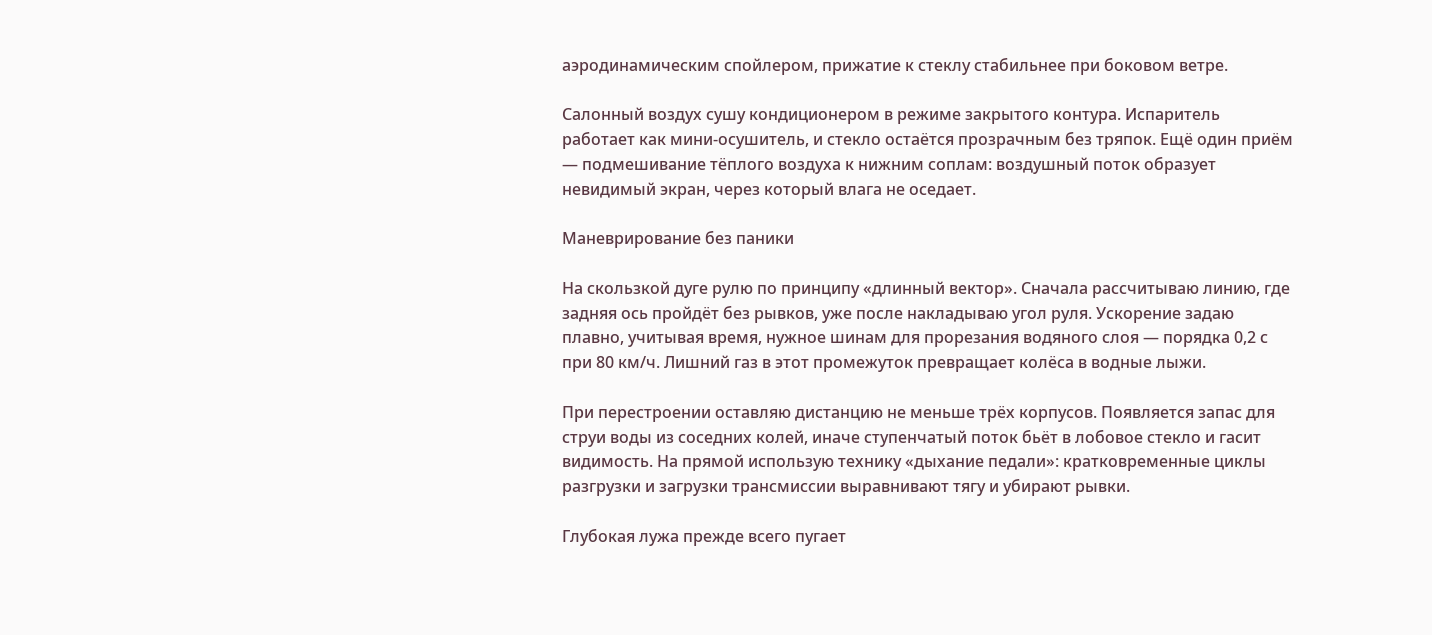аэродинамическим спойлером, прижатие к стеклу стабильнее при боковом ветре.

Салонный воздух сушу кондиционером в режиме закрытого контура. Испаритель работает как мини-осушитель, и стекло остаётся прозрачным без тряпок. Ещё один приём — подмешивание тёплого воздуха к нижним соплам: воздушный поток образует невидимый экран, через который влага не оседает.

Маневрирование без паники

На скользкой дуге рулю по принципу «длинный вектор». Сначала рассчитываю линию, где задняя ось пройдёт без рывков, уже после накладываю угол руля. Ускорение задаю плавно, учитывая время, нужное шинам для прорезания водяного слоя — порядка 0,2 с при 80 км/ч. Лишний газ в этот промежуток превращает колёса в водные лыжи.

При перестроении оставляю дистанцию не меньше трёх корпусов. Появляется запас для струи воды из соседних колей, иначе ступенчатый поток бьёт в лобовое стекло и гасит видимость. На прямой использую технику «дыхание педали»: кратковременные циклы разгрузки и загрузки трансмиссии выравнивают тягу и убирают рывки.

Глубокая лужа прежде всего пугает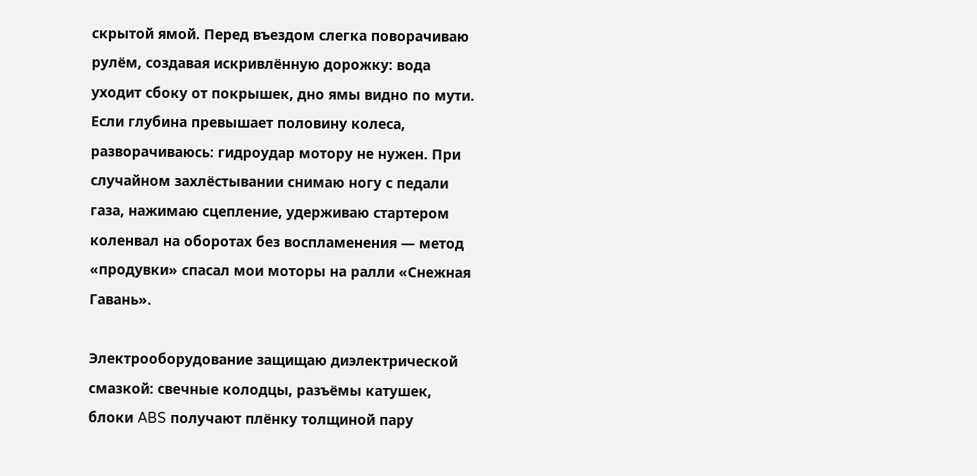скрытой ямой. Перед въездом слегка поворачиваю рулём, создавая искривлённую дорожку: вода уходит сбоку от покрышек, дно ямы видно по мути. Если глубина превышает половину колеса, разворачиваюсь: гидроудар мотору не нужен. При случайном захлёстывании снимаю ногу с педали газа, нажимаю сцепление, удерживаю стартером коленвал на оборотах без воспламенения — метод «продувки» спасал мои моторы на ралли «Снежная Гавань».

Электрооборудование защищаю диэлектрической смазкой: свечные колодцы, разъёмы катушек, блоки ABS получают плёнку толщиной пару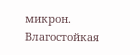микрон. Влагостойкая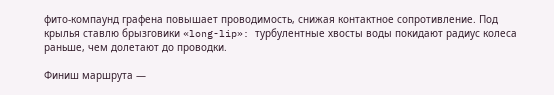фито-компаунд графена повышает проводимость, снижая контактное сопротивление. Под крылья ставлю брызговики «long-lip»: турбулентные хвосты воды покидают радиус колеса раньше, чем долетают до проводки.

Финиш маршрута —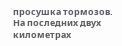просушка тормозов. На последних двух километрах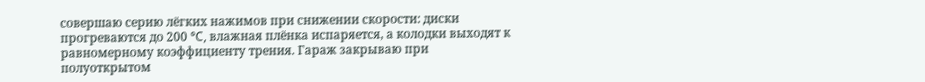совершаю серию лёгких нажимов при снижении скорости: диски прогреваются до 200 °C, влажная плёнка испаряется, а колодки выходят к равномерному коэффициенту трения. Гараж закрываю при полуоткрытом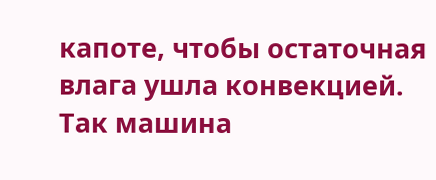капоте, чтобы остаточная влага ушла конвекцией. Так машина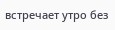встречает утро без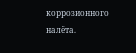коррозионного налёта.